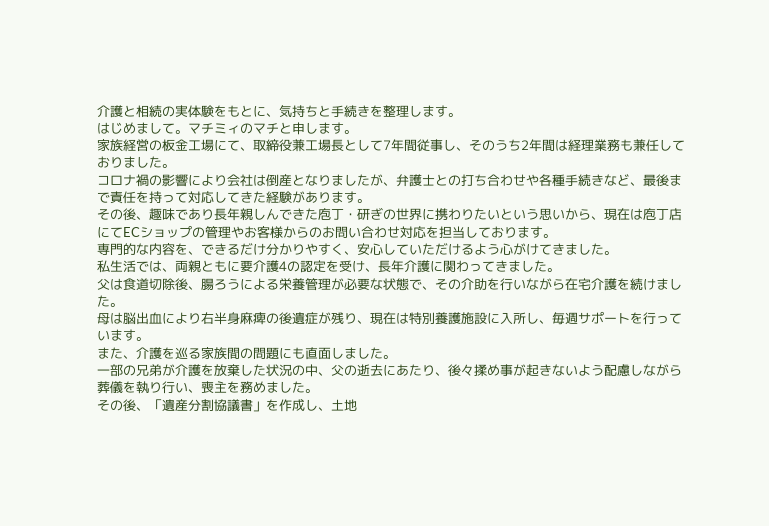介護と相続の実体験をもとに、気持ちと手続きを整理します。
はじめまして。マチミィのマチと申します。
家族経営の板金工場にて、取締役兼工場長として7年間従事し、そのうち2年間は経理業務も兼任しておりました。
コロナ禍の影響により会社は倒産となりましたが、弁護士との打ち合わせや各種手続きなど、最後まで責任を持って対応してきた経験があります。
その後、趣味であり長年親しんできた庖丁・研ぎの世界に携わりたいという思いから、現在は庖丁店にてECショップの管理やお客様からのお問い合わせ対応を担当しております。
専門的な内容を、できるだけ分かりやすく、安心していただけるよう心がけてきました。
私生活では、両親ともに要介護4の認定を受け、長年介護に関わってきました。
父は食道切除後、腸ろうによる栄養管理が必要な状態で、その介助を行いながら在宅介護を続けました。
母は脳出血により右半身麻痺の後遺症が残り、現在は特別養護施設に入所し、毎週サポートを行っています。
また、介護を巡る家族間の問題にも直面しました。
一部の兄弟が介護を放棄した状況の中、父の逝去にあたり、後々揉め事が起きないよう配慮しながら葬儀を執り行い、喪主を務めました。
その後、「遺産分割協議書」を作成し、土地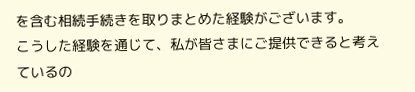を含む相続手続きを取りまとめた経験がございます。
こうした経験を通じて、私が皆さまにご提供できると考えているの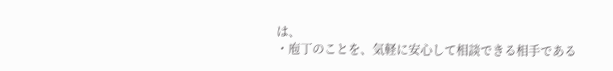は、
・庖丁のことを、気軽に安心して相談できる相手である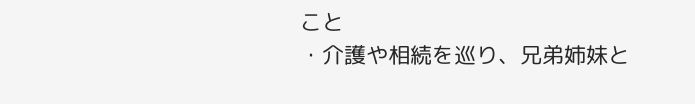こと
・介護や相続を巡り、兄弟姉妹と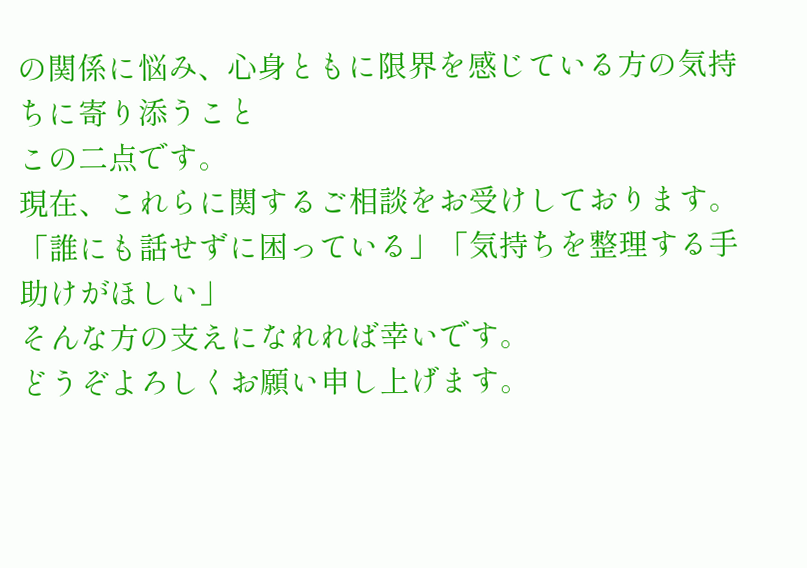の関係に悩み、心身ともに限界を感じている方の気持ちに寄り添うこと
この二点です。
現在、これらに関するご相談をお受けしております。
「誰にも話せずに困っている」「気持ちを整理する手助けがほしい」
そんな方の支えになれれば幸いです。
どうぞよろしくお願い申し上げます。